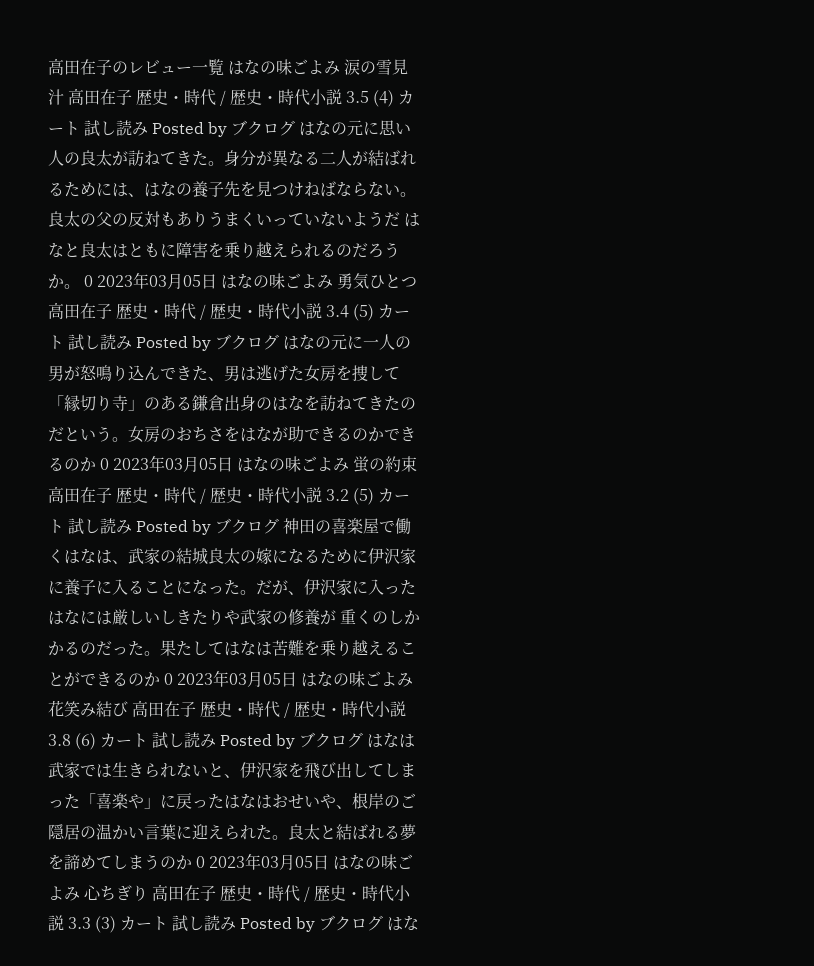高田在子のレビュー一覧 はなの味ごよみ 涙の雪見汁 高田在子 歴史・時代 / 歴史・時代小説 3.5 (4) カート 試し読み Posted by ブクログ はなの元に思い人の良太が訪ねてきた。身分が異なる二人が結ばれるためには、はなの養子先を見つけねばならない。良太の父の反対もありうまくいっていないようだ はなと良太はともに障害を乗り越えられるのだろうか。 0 2023年03月05日 はなの味ごよみ 勇気ひとつ 高田在子 歴史・時代 / 歴史・時代小説 3.4 (5) カート 試し読み Posted by ブクログ はなの元に一人の男が怒鳴り込んできた、男は逃げた女房を捜して「縁切り寺」のある鎌倉出身のはなを訪ねてきたのだという。女房のおちさをはなが助できるのかできるのか 0 2023年03月05日 はなの味ごよみ 蛍の約束 高田在子 歴史・時代 / 歴史・時代小説 3.2 (5) カート 試し読み Posted by ブクログ 神田の喜楽屋で働くはなは、武家の結城良太の嫁になるために伊沢家に養子に入ることになった。だが、伊沢家に入ったはなには厳しいしきたりや武家の修養が 重くのしかかるのだった。果たしてはなは苦難を乗り越えることができるのか 0 2023年03月05日 はなの味ごよみ 花笑み結び 高田在子 歴史・時代 / 歴史・時代小説 3.8 (6) カート 試し読み Posted by ブクログ はなは武家では生きられないと、伊沢家を飛び出してしまった「喜楽や」に戻ったはなはおせいや、根岸のご隠居の温かい言葉に迎えられた。良太と結ばれる夢を諦めてしまうのか 0 2023年03月05日 はなの味ごよみ 心ちぎり 高田在子 歴史・時代 / 歴史・時代小説 3.3 (3) カート 試し読み Posted by ブクログ はな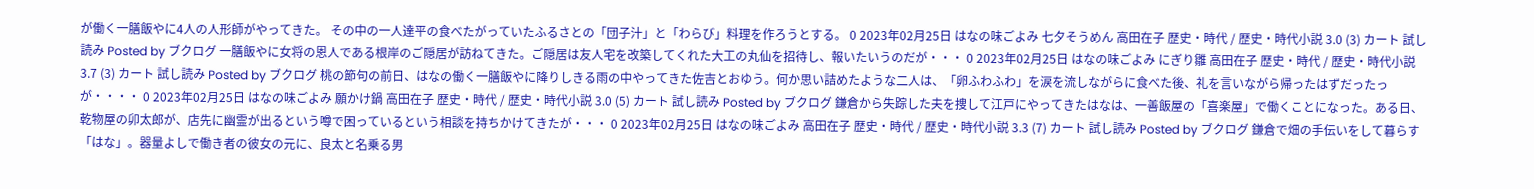が働く一膳飯やに4人の人形師がやってきた。 その中の一人達平の食べたがっていたふるさとの「団子汁」と「わらび」料理を作ろうとする。 0 2023年02月25日 はなの味ごよみ 七夕そうめん 高田在子 歴史・時代 / 歴史・時代小説 3.0 (3) カート 試し読み Posted by ブクログ 一膳飯やに女将の恩人である根岸のご隠居が訪ねてきた。ご隠居は友人宅を改築してくれた大工の丸仙を招待し、報いたいうのだが・・・ 0 2023年02月25日 はなの味ごよみ にぎり雛 高田在子 歴史・時代 / 歴史・時代小説 3.7 (3) カート 試し読み Posted by ブクログ 桃の節句の前日、はなの働く一膳飯やに降りしきる雨の中やってきた佐吉とおゆう。何か思い詰めたような二人は、「卵ふわふわ」を涙を流しながらに食べた後、礼を言いながら帰ったはずだったっが・・・・ 0 2023年02月25日 はなの味ごよみ 願かけ鍋 高田在子 歴史・時代 / 歴史・時代小説 3.0 (5) カート 試し読み Posted by ブクログ 鎌倉から失踪した夫を捜して江戸にやってきたはなは、一善飯屋の「喜楽屋」で働くことになった。ある日、乾物屋の卯太郎が、店先に幽霊が出るという噂で困っているという相談を持ちかけてきたが・・・ 0 2023年02月25日 はなの味ごよみ 高田在子 歴史・時代 / 歴史・時代小説 3.3 (7) カート 試し読み Posted by ブクログ 鎌倉で畑の手伝いをして暮らす「はな」。器量よしで働き者の彼女の元に、良太と名乗る男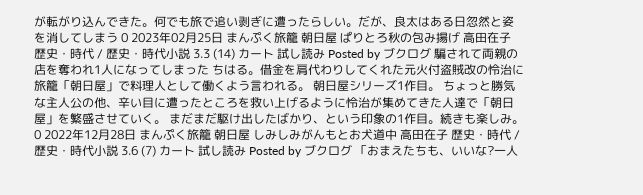が転がり込んできた。何でも旅で追い剥ぎに遭ったらしい。だが、良太はある日忽然と姿を消してしまう 0 2023年02月25日 まんぷく旅籠 朝日屋 ぱりとろ秋の包み揚げ 高田在子 歴史・時代 / 歴史・時代小説 3.3 (14) カート 試し読み Posted by ブクログ 騙されて両親の店を奪われ1人になってしまった ちはる。借金を肩代わりしてくれた元火付盗賊改の怜治に旅籠「朝日屋」で料理人として働くよう言われる。 朝日屋シリーズ1作目。 ちょっと勝気な主人公の他、辛い目に遭ったところを救い上げるように怜治が集めてきた人達で「朝日屋」を繁盛させていく。 まだまだ駆け出したばかり、という印象の1作目。続きも楽しみ。 0 2022年12月28日 まんぷく旅籠 朝日屋 しみしみがんもとお犬道中 高田在子 歴史・時代 / 歴史・時代小説 3.6 (7) カート 試し読み Posted by ブクログ 「おまえたちも、いいな?一人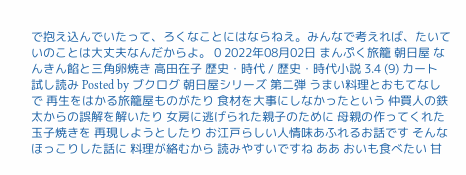で抱え込んでいたって、ろくなことにはならねえ。みんなで考えれば、たいていのことは大丈夫なんだからよ。 0 2022年08月02日 まんぷく旅籠 朝日屋 なんきん餡と三角卵焼き 高田在子 歴史・時代 / 歴史・時代小説 3.4 (9) カート 試し読み Posted by ブクログ 朝日屋シリーズ 第二弾 うまい料理とおもてなしで 再生をはかる旅籠屋ものがたり 食材を大事にしなかったという 仲買人の鉄太からの誤解を解いたり 女房に逃げられた親子のために 母親の作ってくれた玉子焼きを 再現しようとしたり お江戸らしい人情味あふれるお話です そんなほっこりした話に 料理が絡むから 読みやすいですね ああ おいも食べたい 甘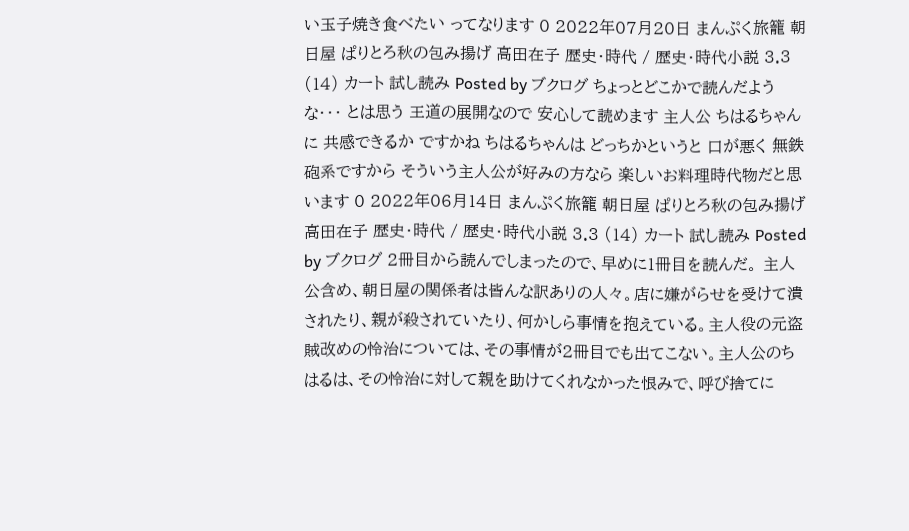い玉子焼き食べたい ってなります 0 2022年07月20日 まんぷく旅籠 朝日屋 ぱりとろ秋の包み揚げ 高田在子 歴史・時代 / 歴史・時代小説 3.3 (14) カート 試し読み Posted by ブクログ ちょっとどこかで読んだような・・・ とは思う 王道の展開なので 安心して読めます 主人公 ちはるちゃんに 共感できるか ですかね ちはるちゃんは どっちかというと 口が悪く 無鉄砲系ですから そういう主人公が好みの方なら 楽しいお料理時代物だと思います 0 2022年06月14日 まんぷく旅籠 朝日屋 ぱりとろ秋の包み揚げ 高田在子 歴史・時代 / 歴史・時代小説 3.3 (14) カート 試し読み Posted by ブクログ 2冊目から読んでしまったので、早めに1冊目を読んだ。 主人公含め、朝日屋の関係者は皆んな訳ありの人々。店に嫌がらせを受けて潰されたり、親が殺されていたり、何かしら事情を抱えている。主人役の元盗賊改めの怜治については、その事情が2冊目でも出てこない。主人公のちはるは、その怜治に対して親を助けてくれなかった恨みで、呼び捨てに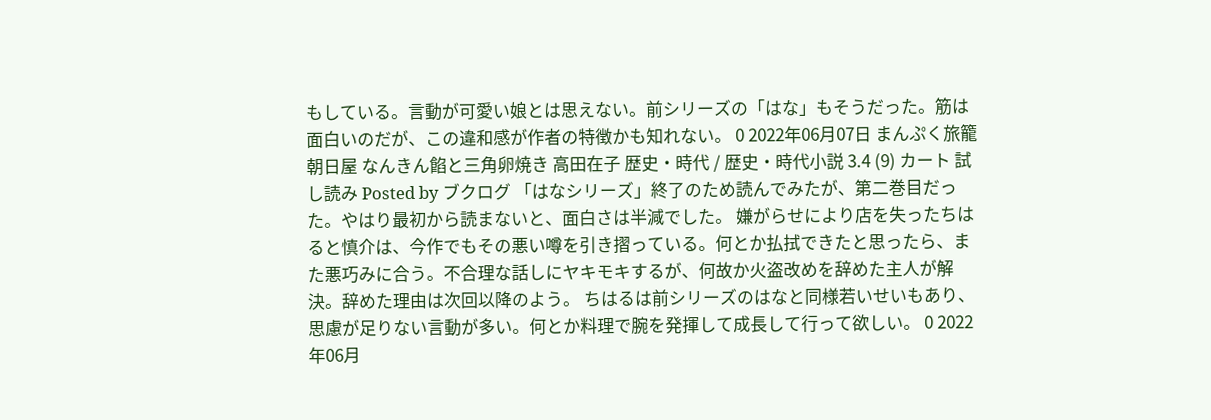もしている。言動が可愛い娘とは思えない。前シリーズの「はな」もそうだった。筋は面白いのだが、この違和感が作者の特徴かも知れない。 0 2022年06月07日 まんぷく旅籠 朝日屋 なんきん餡と三角卵焼き 高田在子 歴史・時代 / 歴史・時代小説 3.4 (9) カート 試し読み Posted by ブクログ 「はなシリーズ」終了のため読んでみたが、第二巻目だった。やはり最初から読まないと、面白さは半減でした。 嫌がらせにより店を失ったちはると慎介は、今作でもその悪い噂を引き摺っている。何とか払拭できたと思ったら、また悪巧みに合う。不合理な話しにヤキモキするが、何故か火盗改めを辞めた主人が解決。辞めた理由は次回以降のよう。 ちはるは前シリーズのはなと同様若いせいもあり、思慮が足りない言動が多い。何とか料理で腕を発揮して成長して行って欲しい。 0 2022年06月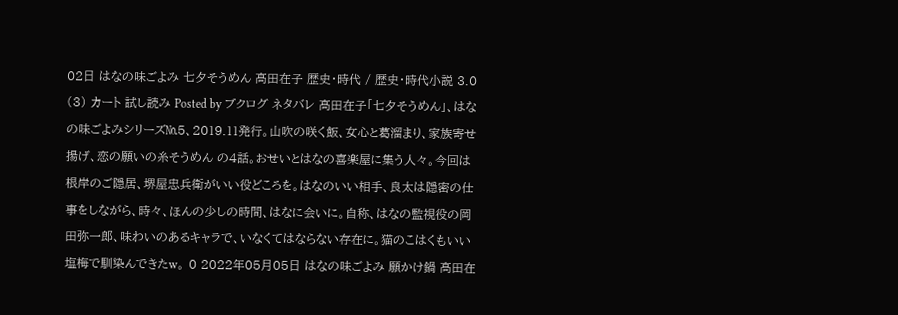02日 はなの味ごよみ 七夕そうめん 高田在子 歴史・時代 / 歴史・時代小説 3.0 (3) カート 試し読み Posted by ブクログ ネタバレ 高田在子「七夕そうめん」、はなの味ごよみシリーズ№5、2019.11発行。山吹の咲く飯、女心と葛溜まり、家族寄せ揚げ、恋の願いの糸そうめん の4話。おせいとはなの喜楽屋に集う人々。今回は根岸のご隠居、堺屋忠兵衛がいい役どころを。はなのいい相手、良太は隠密の仕事をしながら、時々、ほんの少しの時間、はなに会いに。自称、はなの監視役の岡田弥一郎、味わいのあるキャラで、いなくてはならない存在に。猫のこはくもいい塩梅で馴染んできたw。 0 2022年05月05日 はなの味ごよみ 願かけ鍋 高田在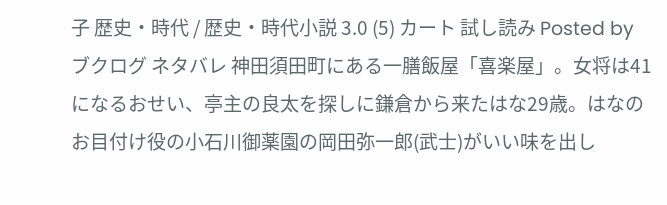子 歴史・時代 / 歴史・時代小説 3.0 (5) カート 試し読み Posted by ブクログ ネタバレ 神田須田町にある一膳飯屋「喜楽屋」。女将は41になるおせい、亭主の良太を探しに鎌倉から来たはな29歳。はなのお目付け役の小石川御薬園の岡田弥一郎(武士)がいい味を出し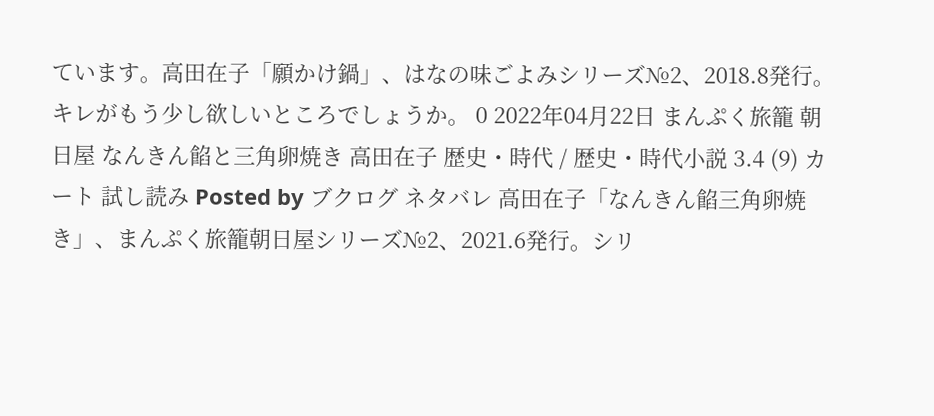ています。高田在子「願かけ鍋」、はなの味ごよみシリーズ№2、2018.8発行。キレがもう少し欲しいところでしょうか。 0 2022年04月22日 まんぷく旅籠 朝日屋 なんきん餡と三角卵焼き 高田在子 歴史・時代 / 歴史・時代小説 3.4 (9) カート 試し読み Posted by ブクログ ネタバレ 高田在子「なんきん餡三角卵焼き」、まんぷく旅籠朝日屋シリーズ№2、2021.6発行。シリ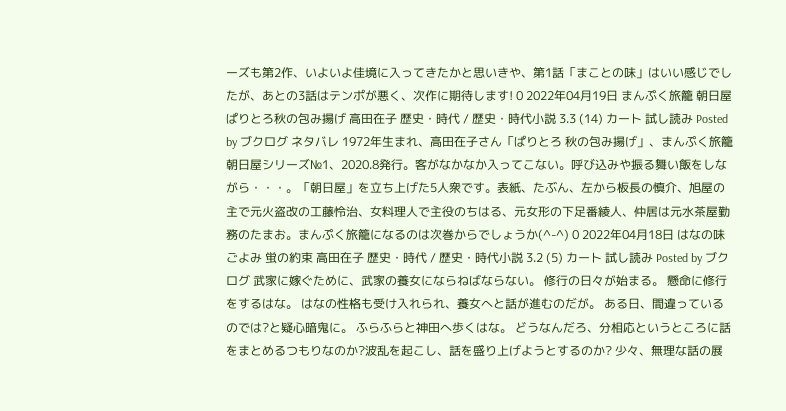ーズも第2作、いよいよ佳境に入ってきたかと思いきや、第1話「まことの味」はいい感じでしたが、あとの3話はテンポが悪く、次作に期待します! 0 2022年04月19日 まんぷく旅籠 朝日屋 ぱりとろ秋の包み揚げ 高田在子 歴史・時代 / 歴史・時代小説 3.3 (14) カート 試し読み Posted by ブクログ ネタバレ 1972年生まれ、高田在子さん「ぱりとろ 秋の包み揚げ」、まんぷく旅籠朝日屋シリーズ№1、2020.8発行。客がなかなか入ってこない。呼び込みや振る舞い飯をしながら・・・。「朝日屋」を立ち上げた5人衆です。表紙、たぶん、左から板長の慎介、旭屋の主で元火盗改の工藤怜治、女料理人で主役のちはる、元女形の下足番綾人、仲居は元水茶屋勤務のたまお。まんぷく旅籠になるのは次巻からでしょうか(^-^) 0 2022年04月18日 はなの味ごよみ 蛍の約束 高田在子 歴史・時代 / 歴史・時代小説 3.2 (5) カート 試し読み Posted by ブクログ 武家に嫁ぐために、武家の養女にならねばならない。 修行の日々が始まる。 懸命に修行をするはな。 はなの性格も受け入れられ、養女へと話が進むのだが。 ある日、間違っているのでは?と疑心暗鬼に。 ふらふらと神田へ歩くはな。 どうなんだろ、分相応というところに話をまとめるつもりなのか?波乱を起こし、話を盛り上げようとするのか? 少々、無理な話の展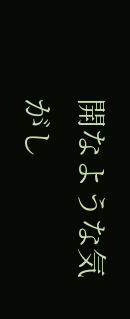開なような気がし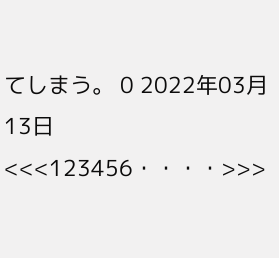てしまう。 0 2022年03月13日 <<<123456・・・・>>>